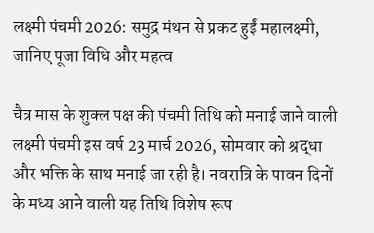लक्ष्मी पंचमी 2026: समुद्र मंथन से प्रकट हुईं महालक्ष्मी, जानिए पूजा विधि और महत्व

चैत्र मास के शुक्ल पक्ष की पंचमी तिथि को मनाई जाने वाली लक्ष्मी पंचमी इस वर्ष 23 मार्च 2026, सोमवार को श्रद्धा और भक्ति के साथ मनाई जा रही है। नवरात्रि के पावन दिनों के मध्य आने वाली यह तिथि विशेष रूप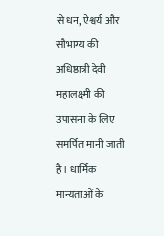से धन, ऐश्वर्य और सौभाग्य की अधिष्ठात्री देवी महालक्ष्मी की उपासना के लिए समर्पित मानी जाती है। धार्मिक मान्यताओं के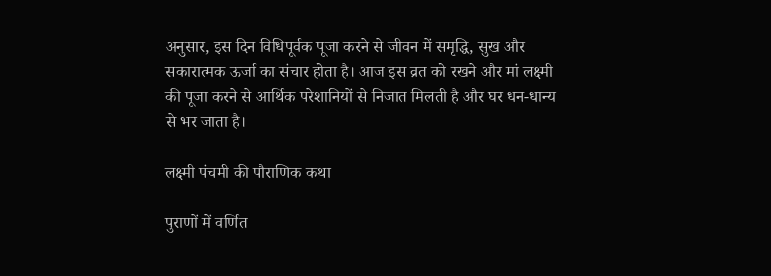अनुसार, इस दिन विधिपूर्वक पूजा करने से जीवन में समृद्धि, सुख और सकारात्मक ऊर्जा का संचार होता है। आज इस व्रत को रखने और मां लक्ष्मी की पूजा करने से आर्थिक परेशानियों से निजात मिलती है और घर धन-धान्य से भर जाता है।

लक्ष्मी पंचमी की पौराणिक कथा

पुराणों में वर्णित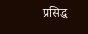प्रसिद्ध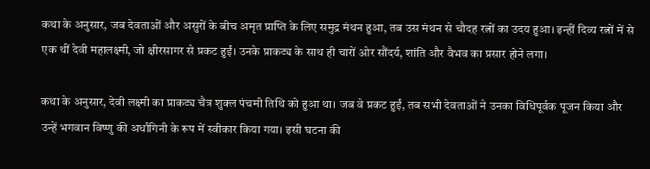कथा के अनुसार, जब देवताओं और असुरों के बीच अमृत प्राप्ति के लिए समुद्र मंथन हुआ, तब उस मंथन से चौदह रत्नों का उदय हुआ। इन्हीं दिव्य रत्नों में से एक थीं देवी महालक्ष्मी, जो क्षीरसागर से प्रकट हुईं। उनके प्राकट्य के साथ ही चारों ओर सौंदर्य, शांति और वैभव का प्रसार होने लगा।

कथा के अनुसार, देवी लक्ष्मी का प्राकट्य चैत्र शुक्ल पंचमी तिथि को हुआ था। जब वे प्रकट हुईं, तब सभी देवताओं ने उनका विधिपूर्वक पूजन किया और उन्हें भगवान विष्णु की अर्धांगिनी के रूप में स्वीकार किया गया। इसी घटना की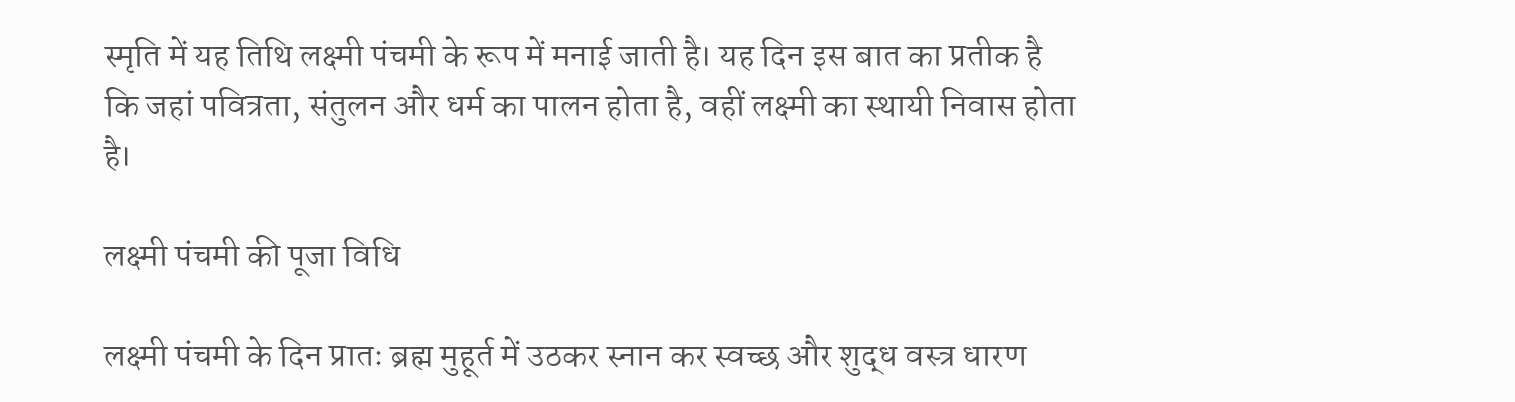स्मृति में यह तिथि लक्ष्मी पंचमी के रूप में मनाई जाती है। यह दिन इस बात का प्रतीक है कि जहां पवित्रता, संतुलन और धर्म का पालन होता है, वहीं लक्ष्मी का स्थायी निवास होता है।

लक्ष्मी पंचमी की पूजा विधि

लक्ष्मी पंचमी के दिन प्रातः ब्रह्म मुहूर्त में उठकर स्नान कर स्वच्छ और शुद्ध वस्त्र धारण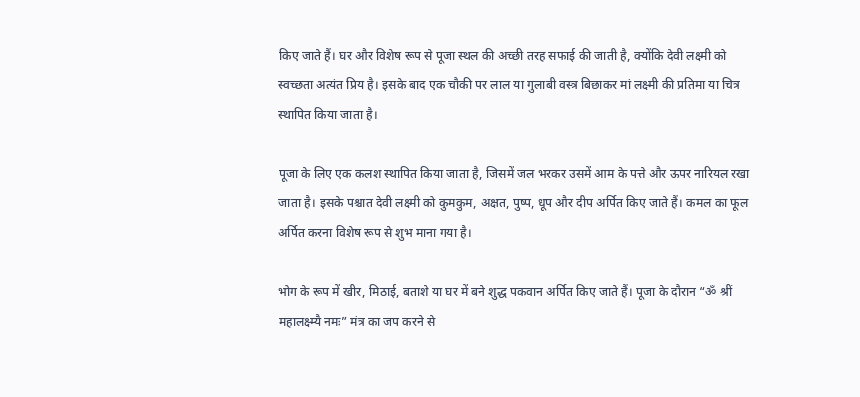किए जाते हैं। घर और विशेष रूप से पूजा स्थल की अच्छी तरह सफाई की जाती है, क्योंकि देवी लक्ष्मी को स्वच्छता अत्यंत प्रिय है। इसके बाद एक चौकी पर लाल या गुलाबी वस्त्र बिछाकर मां लक्ष्मी की प्रतिमा या चित्र स्थापित किया जाता है।

पूजा के लिए एक कलश स्थापित किया जाता है, जिसमें जल भरकर उसमें आम के पत्ते और ऊपर नारियल रखा जाता है। इसके पश्चात देवी लक्ष्मी को कुमकुम, अक्षत, पुष्प, धूप और दीप अर्पित किए जाते हैं। कमल का फूल अर्पित करना विशेष रूप से शुभ माना गया है।

भोग के रूप में खीर, मिठाई, बताशे या घर में बने शुद्ध पकवान अर्पित किए जाते हैं। पूजा के दौरान “ॐ श्रीं महालक्ष्म्यै नमः” मंत्र का जप करने से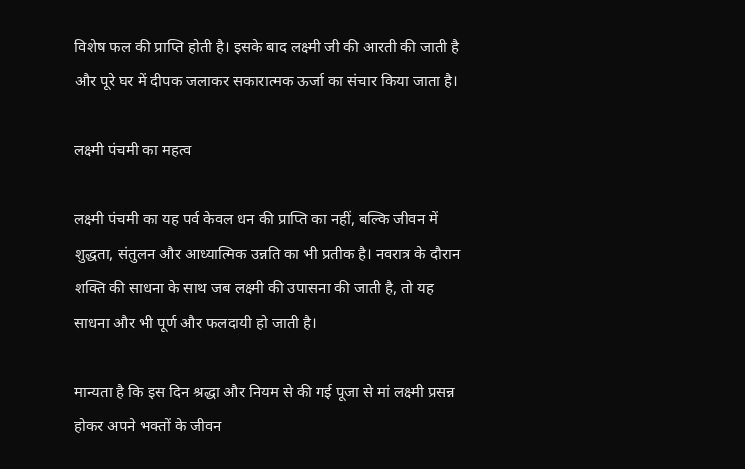विशेष फल की प्राप्ति होती है। इसके बाद लक्ष्मी जी की आरती की जाती है और पूरे घर में दीपक जलाकर सकारात्मक ऊर्जा का संचार किया जाता है।

लक्ष्मी पंचमी का महत्व

लक्ष्मी पंचमी का यह पर्व केवल धन की प्राप्ति का नहीं, बल्कि जीवन में शुद्धता, संतुलन और आध्यात्मिक उन्नति का भी प्रतीक है। नवरात्र के दौरान शक्ति की साधना के साथ जब लक्ष्मी की उपासना की जाती है, तो यह साधना और भी पूर्ण और फलदायी हो जाती है।

मान्यता है कि इस दिन श्रद्धा और नियम से की गई पूजा से मां लक्ष्मी प्रसन्न होकर अपने भक्तों के जीवन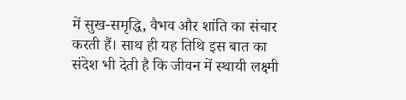में सुख-समृद्धि, वैभव और शांति का संचार करती हैं। साथ ही यह तिथि इस बात का संदेश भी देती है कि जीवन में स्थायी लक्ष्मी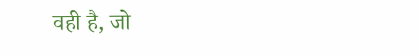वही है, जो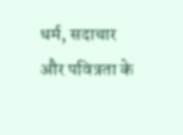धर्म, सदाचार और पवित्रता के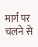मार्ग पर चलने से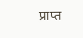प्राप्त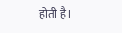होती है।